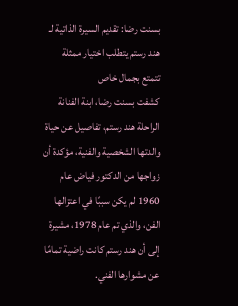بسنت رضا: تقديم السيرة الذاتية لـ هند رستم يتطلب اختيار ممثلة تتمتع بجمال خاص
كشفت بسنت رضا، ابنة الفنانة الراحلة هند رستم، تفاصيل عن حياة والدتها الشخصية والفنية، مؤكدة أن زواجها من الدكتور فياض عام 1960 لم يكن سببًا في اعتزالها الفن، والذي تم عام 1978، مشيرة إلى أن هند رستم كانت راضية تمامًا عن مشوارها الفني.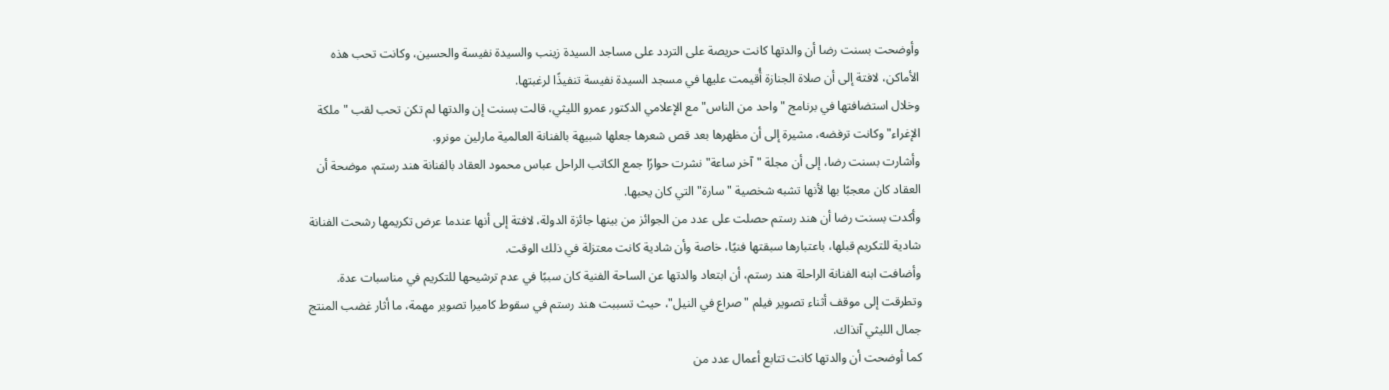وأوضحت بسنت رضا أن والدتها كانت حريصة على التردد على مساجد السيدة زينب والسيدة نفيسة والحسين، وكانت تحب هذه الأماكن، لافتة إلى أن صلاة الجنازة أُقيمت عليها في مسجد السيدة نفيسة تنفيذًا لرغبتها.
وخلال استضافتها في برنامج "واحد من الناس" مع الإعلامي الدكتور عمرو الليثي، قالت بسنت إن والدتها لم تكن تحب لقب "ملكة الإغراء" وكانت ترفضه، مشيرة إلى أن مظهرها بعد قص شعرها جعلها شبيهة بالفنانة العالمية مارلين مونرو.
وأشارت بسنت رضا، إلى أن مجلة "آخر ساعة" نشرت حوارًا جمع الكاتب الراحل عباس محمود العقاد بالفنانة هند رستم، موضحة أن العقاد كان معجبًا بها لأنها تشبه شخصية "سارة" التي كان يحبها.
وأكدت بسنت رضا أن هند رستم حصلت على عدد من الجوائز من بينها جائزة الدولة، لافتة إلى أنها عندما عرض تكريمها رشحت الفنانة شادية للتكريم قبلها، باعتبارها سبقتها فنيًا، خاصة وأن شادية كانت معتزلة في ذلك الوقت.
وأضافت ابنه الفنانة الراحلة هند رستم، أن ابتعاد والدتها عن الساحة الفنية كان سببًا في عدم ترشيحها للتكريم في مناسبات عدة.
وتطرقت إلى موقف أثناء تصوير فيلم "صراع في النيل"، حيث تسببت هند رستم في سقوط كاميرا تصوير مهمة، ما أثار غضب المنتج جمال الليثي آنذاك.
كما أوضحت أن والدتها كانت تتابع أعمال عدد من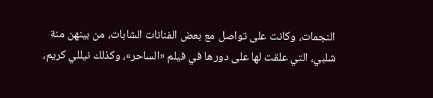النجمات، وكانت على تواصل مع بعض الفنانات الشابات، من بينهن منة شلبي، التي علقت لها على دورها في فيلم «الساحر»، وكذلك نيللي كريم،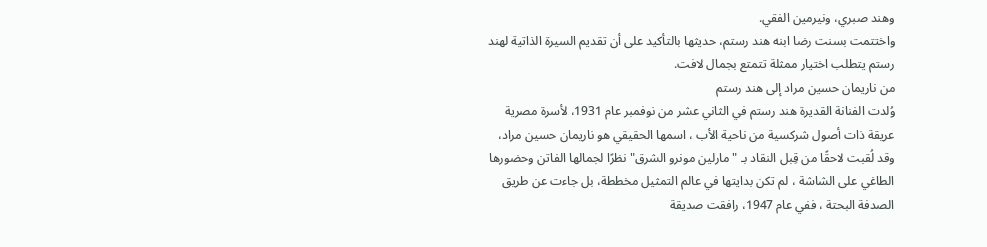وهند صبري، ونيرمين الفقي.
واختتمت بسنت رضا ابنه هند رستم، حديثها بالتأكيد على أن تقديم السيرة الذاتية لهند رستم يتطلب اختيار ممثلة تتمتع بجمال لافت.
من ناريمان حسين مراد إلى هند رستم
وُلدت الفنانة القديرة هند رستم في الثاني عشر من نوفمبر عام 1931، لأسرة مصرية عريقة ذات أصول شركسية من ناحية الأب ، اسمها الحقيقي هو ناريمان حسين مراد، وقد لُقبت لاحقًا من قِبل النقاد بـ "مارلين مونرو الشرق" نظرًا لجمالها الفاتن وحضورها الطاغي على الشاشة ، لم تكن بدايتها في عالم التمثيل مخططة، بل جاءت عن طريق الصدفة البحتة ، ففي عام 1947، رافقت صديقة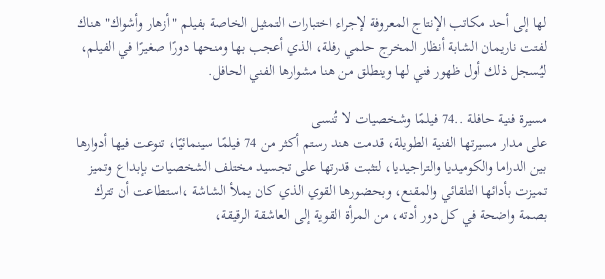لها إلى أحد مكاتب الإنتاج المعروفة لإجراء اختبارات التمثيل الخاصة بفيلم "أزهار وأشواك" هناك لفتت ناريمان الشابة أنظار المخرج حلمي رفلة، الذي أعجب بها ومنحها دورًا صغيرًا في الفيلم، ليُسجل ذلك أول ظهور فني لها وينطلق من هنا مشوارها الفني الحافل.

مسيرة فنية حافلة ..74 فيلمًا وشخصيات لا تُنسى
على مدار مسيرتها الفنية الطويلة، قدمت هند رستم أكثر من 74 فيلمًا سينمائيًا، تنوعت فيها أدوارها بين الدراما والكوميديا والتراجيديا، لتثبت قدرتها على تجسيد مختلف الشخصيات بإبداع وتميز تميزت بأدائها التلقائي والمقنع، وبحضورها القوي الذي كان يملأ الشاشة ،استطاعت أن تترك بصمة واضحة في كل دور أدته، من المرأة القوية إلى العاشقة الرقيقة،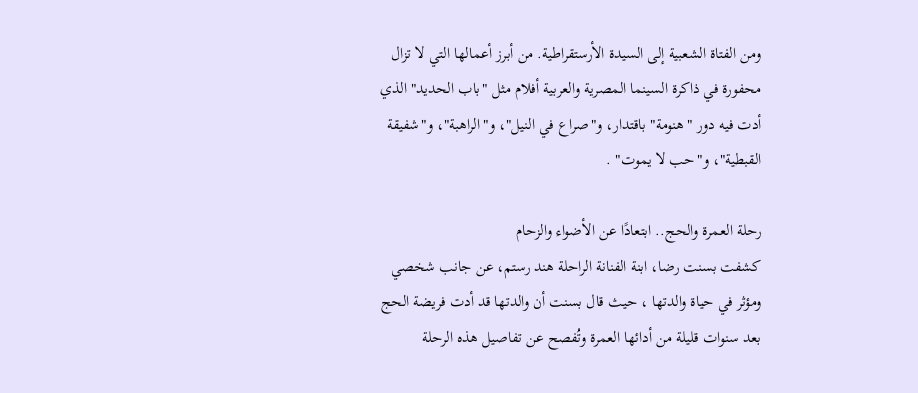ومن الفتاة الشعبية إلى السيدة الأرستقراطية. من أبرز أعمالها التي لا تزال محفورة في ذاكرة السينما المصرية والعربية أفلام مثل "باب الحديد" الذي أدت فيه دور "هنومة" باقتدار، و"صراع في النيل"، و"الراهبة"، و"شفيقة القبطية"، و"حب لا يموت" .

رحلة العمرة والحج.. ابتعادًا عن الأضواء والزحام
كشفت بسنت رضا، ابنة الفنانة الراحلة هند رستم، عن جانب شخصي ومؤثر في حياة والدتها ، حيث قال بسنت أن والدتها قد أدت فريضة الحج بعد سنوات قليلة من أدائها العمرة وتُفصح عن تفاصيل هذه الرحلة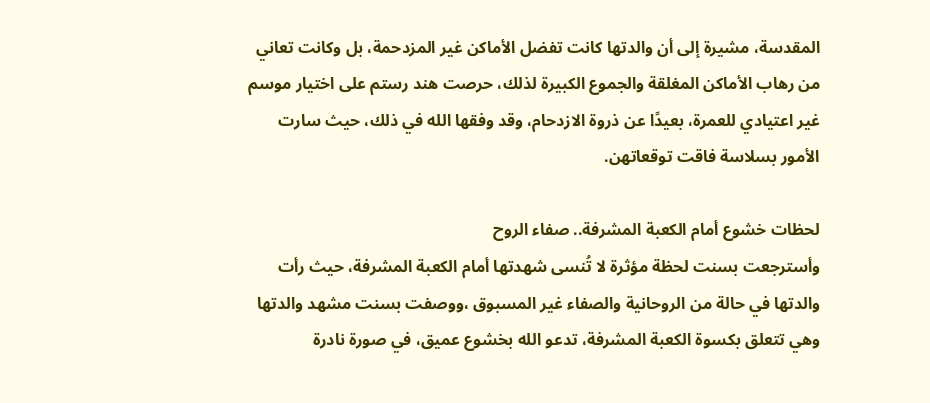المقدسة، مشيرة إلى أن والدتها كانت تفضل الأماكن غير المزدحمة، بل وكانت تعاني من رهاب الأماكن المغلقة والجموع الكبيرة لذلك، حرصت هند رستم على اختيار موسم غير اعتيادي للعمرة، بعيدًا عن ذروة الازدحام، وقد وفقها الله في ذلك، حيث سارت الأمور بسلاسة فاقت توقعاتهن.

لحظات خشوع أمام الكعبة المشرفة.. صفاء الروح
وأسترجعت بسنت لحظة مؤثرة لا تُنسى شهدتها أمام الكعبة المشرفة، حيث رأت والدتها في حالة من الروحانية والصفاء غير المسبوق ،ووصفت بسنت مشهد والدتها وهي تتعلق بكسوة الكعبة المشرفة، تدعو الله بخشوع عميق، في صورة نادرة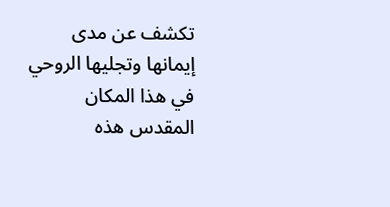تكشف عن مدى إيمانها وتجليها الروحي في هذا المكان المقدس هذه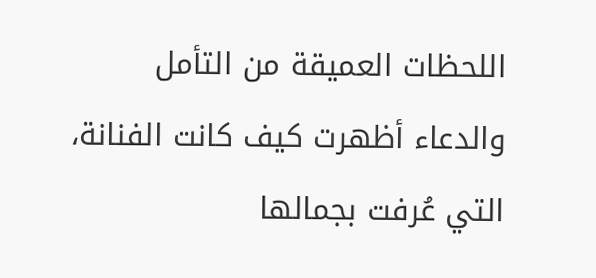اللحظات العميقة من التأمل والدعاء أظهرت كيف كانت الفنانة، التي عُرفت بجمالها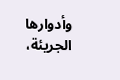وأدوارها الجريئة،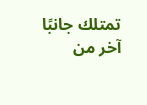تمتلك جانبًا آخر من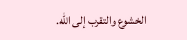الخشوع والتقرب إلى الله.